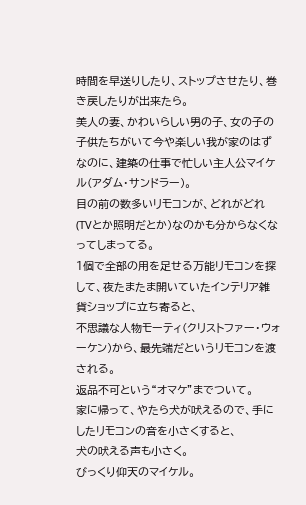時間を早送りしたり、ストップさせたり、巻き戻したりが出来たら。
美人の妻、かわいらしい男の子、女の子の子供たちがいて今や楽しい我が家のはずなのに、建築の仕事で忙しい主人公マイケル(アダム・サンドラー)。
目の前の数多いリモコンが、どれがどれ(TVとか照明だとか)なのかも分からなくなってしまってる。
1個で全部の用を足せる万能リモコンを探して、夜たまたま開いていたインテリア雑貨ショップに立ち寄ると、
不思議な人物モーティ(クリストファー・ウォーケン)から、最先端だというリモコンを渡される。
返品不可という“オマケ”までついて。
家に帰って、やたら犬が吠えるので、手にしたリモコンの音を小さくすると、
犬の吠える声も小さく。
びっくり仰天のマイケル。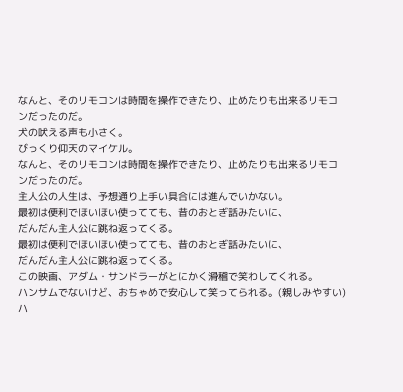なんと、そのリモコンは時間を操作できたり、止めたりも出来るリモコンだったのだ。
犬の吠える声も小さく。
びっくり仰天のマイケル。
なんと、そのリモコンは時間を操作できたり、止めたりも出来るリモコンだったのだ。
主人公の人生は、予想通り上手い具合には進んでいかない。
最初は便利でほいほい使ってても、昔のおとぎ話みたいに、
だんだん主人公に跳ね返ってくる。
最初は便利でほいほい使ってても、昔のおとぎ話みたいに、
だんだん主人公に跳ね返ってくる。
この映画、アダム・サンドラーがとにかく滑稽で笑わしてくれる。
ハンサムでないけど、おちゃめで安心して笑ってられる。(親しみやすい)
ハ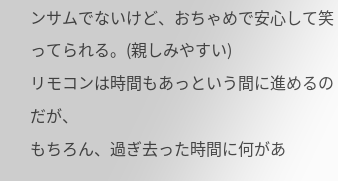ンサムでないけど、おちゃめで安心して笑ってられる。(親しみやすい)
リモコンは時間もあっという間に進めるのだが、
もちろん、過ぎ去った時間に何があ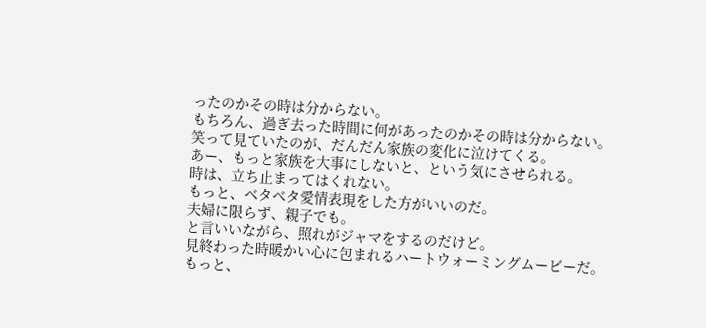ったのかその時は分からない。
もちろん、過ぎ去った時間に何があったのかその時は分からない。
笑って見ていたのが、だんだん家族の変化に泣けてくる。
あー、もっと家族を大事にしないと、という気にさせられる。
時は、立ち止まってはくれない。
もっと、ベタベタ愛情表現をした方がいいのだ。
夫婦に限らず、親子でも。
と言いいながら、照れがジャマをするのだけど。
見終わった時暖かい心に包まれるハートウォーミングムービーだ。
もっと、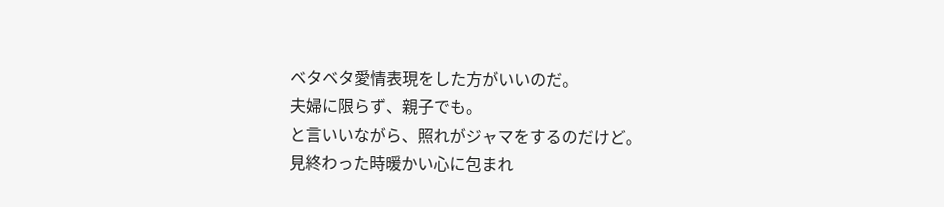ベタベタ愛情表現をした方がいいのだ。
夫婦に限らず、親子でも。
と言いいながら、照れがジャマをするのだけど。
見終わった時暖かい心に包まれ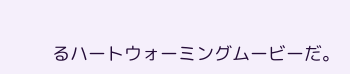るハートウォーミングムービーだ。